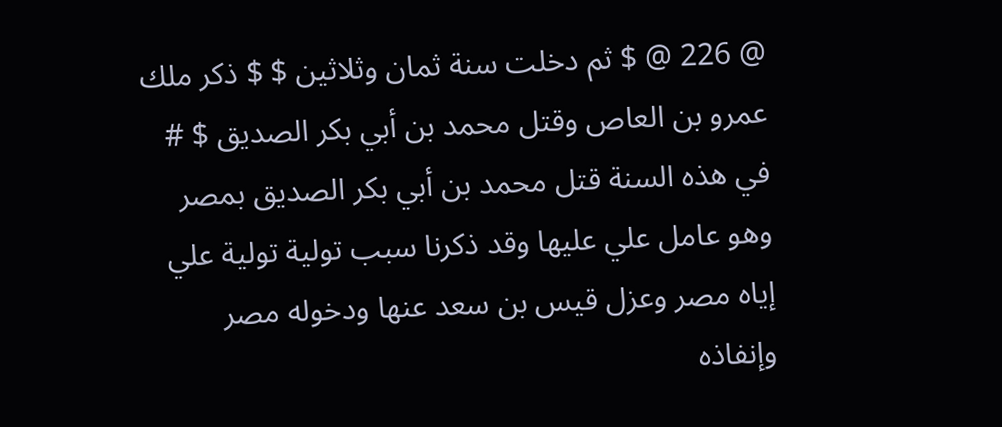@ 226 @ $ ثم دخلت سنة ثمان وثلاثين $ $ ذكر ملك عمرو بن العاص وقتل محمد بن أبي بكر الصديق $ # في هذه السنة قتل محمد بن أبي بكر الصديق بمصر وهو عامل علي عليها وقد ذكرنا سبب تولية تولية علي إياه مصر وعزل قيس بن سعد عنها ودخوله مصر وإنفاذه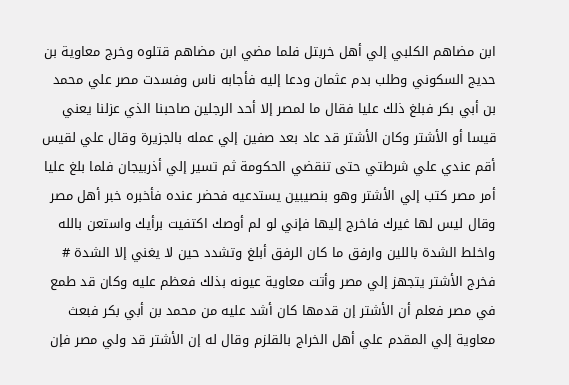ابن مضاهم الكلبي إلي أهل خربتل فلما مضي ابن مضاهم قتلوه وخرج معاوية بن حديج السكوني وطلب بدم عثمان ودعا إليه فأجابه ناس وفسدت مصر علي محمد بن أبي بكر فبلغ ذلك عليا فقال ما لمصر إلا أحد الرجلين صاحبنا الذي عزلنا يعني قيسا أو الأشتر وكان الأشتر قد عاد بعد صفين إلي عمله بالجزيرة وقال علي لقيس أقم عندي علي شرطتي حتى تنقضي الحكومة ثم تسير إلي أذربيجان فلما بلغ عليا أمر مصر كتب إلي الأشتر وهو بنصيبين يستدعيه فحضر عنده فأخبره خبر أهل مصر وقال ليس لها غيرك فاخرج إليها فإني لو لم أوصك اكتفيت برأيك واستعن بالله واخلط الشدة باللين وارفق ما كان الرفق أبلغ وتشدد حين لا يغني إلا الشدة # فخرج الأشتر يتجهز إلي مصر وأتت معاوية عيونه بذلك فعظم عليه وكان قد طمع في مصر فعلم أن الأشتر إن قدمها كان أشد عليه من محمد بن أبي بكر فبعث معاوية إلي المقدم علي أهل الخراج بالقلزم وقال له إن الأشتر قد ولي مصر فإن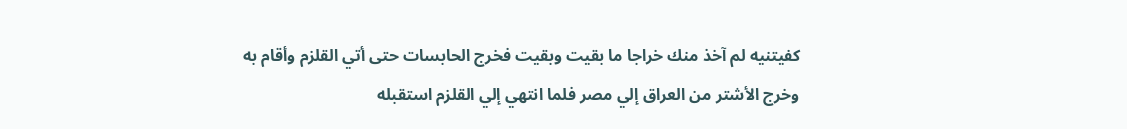كفيتنيه لم آخذ منك خراجا ما بقيت وبقيت فخرج الحابسات حتى أتي القلزم وأقام به وخرج الأشتر من العراق إلي مصر فلما انتهي إلي القلزم استقبله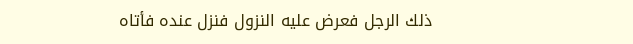ذلك الرجل فعرض عليه النزول فنزل عنده فأتاه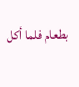بطعام فلما أكل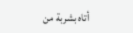أتاه بشربة من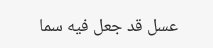عسل قد جعل فيه سما